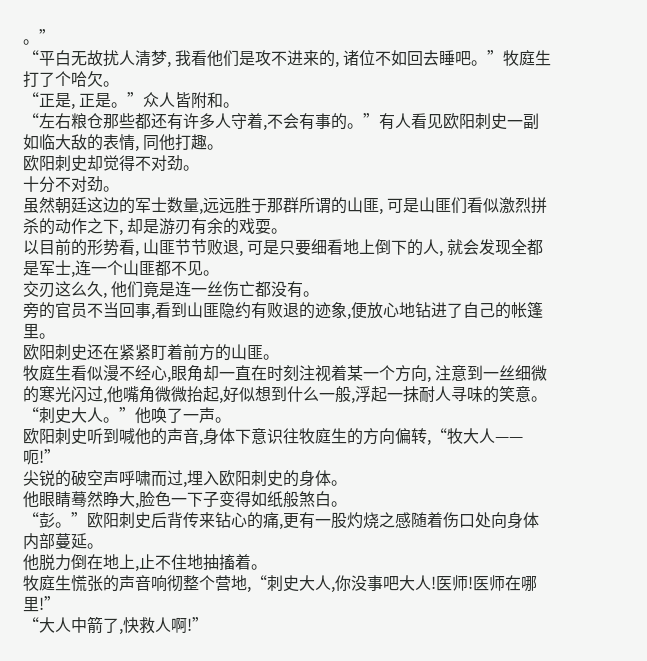。”
“平白无故扰人清梦, 我看他们是攻不进来的, 诸位不如回去睡吧。”牧庭生打了个哈欠。
“正是, 正是。”众人皆附和。
“左右粮仓那些都还有许多人守着,不会有事的。”有人看见欧阳刺史一副如临大敌的表情, 同他打趣。
欧阳刺史却觉得不对劲。
十分不对劲。
虽然朝廷这边的军士数量,远远胜于那群所谓的山匪, 可是山匪们看似激烈拼杀的动作之下, 却是游刃有余的戏耍。
以目前的形势看, 山匪节节败退, 可是只要细看地上倒下的人, 就会发现全都是军士,连一个山匪都不见。
交刃这么久, 他们竟是连一丝伤亡都没有。
旁的官员不当回事,看到山匪隐约有败退的迹象,便放心地钻进了自己的帐篷里。
欧阳刺史还在紧紧盯着前方的山匪。
牧庭生看似漫不经心,眼角却一直在时刻注视着某一个方向, 注意到一丝细微的寒光闪过,他嘴角微微抬起,好似想到什么一般,浮起一抹耐人寻味的笑意。
“刺史大人。”他唤了一声。
欧阳刺史听到喊他的声音,身体下意识往牧庭生的方向偏转,“牧大人——呃!”
尖锐的破空声呼啸而过,埋入欧阳刺史的身体。
他眼睛蓦然睁大,脸色一下子变得如纸般煞白。
“彭。”欧阳刺史后背传来钻心的痛,更有一股灼烧之感随着伤口处向身体内部蔓延。
他脱力倒在地上,止不住地抽搐着。
牧庭生慌张的声音响彻整个营地,“刺史大人,你没事吧大人!医师!医师在哪里!”
“大人中箭了,快救人啊!”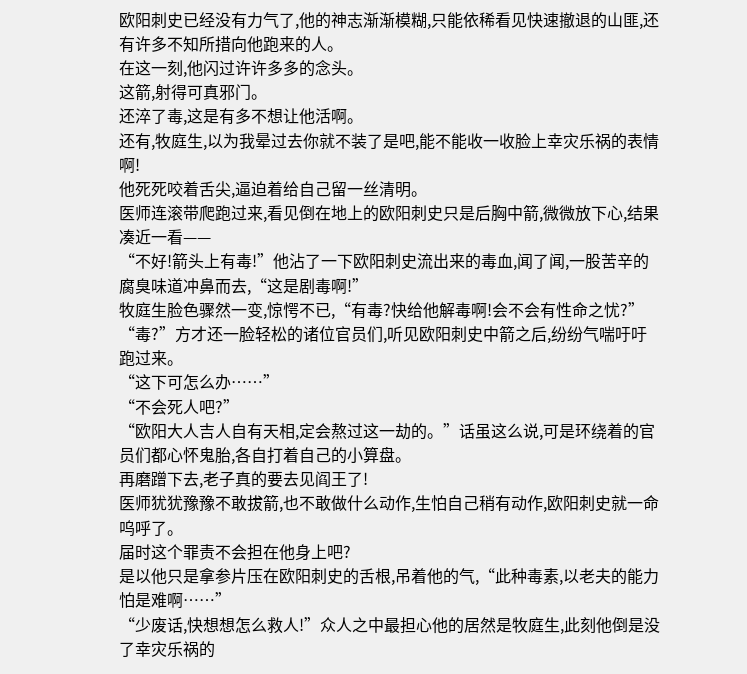欧阳刺史已经没有力气了,他的神志渐渐模糊,只能依稀看见快速撤退的山匪,还有许多不知所措向他跑来的人。
在这一刻,他闪过许许多多的念头。
这箭,射得可真邪门。
还淬了毒,这是有多不想让他活啊。
还有,牧庭生,以为我晕过去你就不装了是吧,能不能收一收脸上幸灾乐祸的表情啊!
他死死咬着舌尖,逼迫着给自己留一丝清明。
医师连滚带爬跑过来,看见倒在地上的欧阳刺史只是后胸中箭,微微放下心,结果凑近一看——
“不好!箭头上有毒!”他沾了一下欧阳刺史流出来的毒血,闻了闻,一股苦辛的腐臭味道冲鼻而去,“这是剧毒啊!”
牧庭生脸色骤然一变,惊愕不已,“有毒?快给他解毒啊!会不会有性命之忧?”
“毒?”方才还一脸轻松的诸位官员们,听见欧阳刺史中箭之后,纷纷气喘吁吁跑过来。
“这下可怎么办……”
“不会死人吧?”
“欧阳大人吉人自有天相,定会熬过这一劫的。”话虽这么说,可是环绕着的官员们都心怀鬼胎,各自打着自己的小算盘。
再磨蹭下去,老子真的要去见阎王了!
医师犹犹豫豫不敢拔箭,也不敢做什么动作,生怕自己稍有动作,欧阳刺史就一命呜呼了。
届时这个罪责不会担在他身上吧?
是以他只是拿参片压在欧阳刺史的舌根,吊着他的气,“此种毒素,以老夫的能力怕是难啊……”
“少废话,快想想怎么救人!”众人之中最担心他的居然是牧庭生,此刻他倒是没了幸灾乐祸的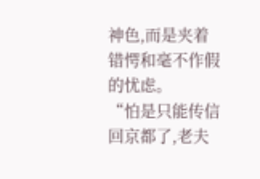神色,而是夹着错愕和毫不作假的忧虑。
“怕是只能传信回京都了,老夫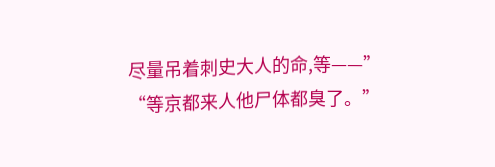尽量吊着刺史大人的命,等——”
“等京都来人他尸体都臭了。”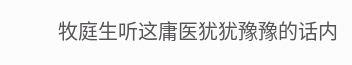牧庭生听这庸医犹犹豫豫的话内